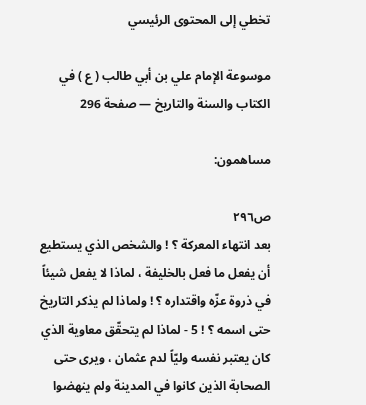تخطي إلى المحتوى الرئيسي

موسوعة الإمام علي بن أبي طالب ( ع ) في الكتاب والسنة والتاريخ — صفحة 296

مساهمون:

ص٢٩٦
بعد انتهاء المعركة ؟ ! والشخص الذي يستطيع أن يفعل ما فعل بالخليفة ، لماذا لا يفعل شيئاً في ذروة عزّه واقتداره ؟ ! ولماذا لم يذكر التاريخ حتى اسمه ؟ ! 5 - لماذا لم يتحقّق معاوية الذي كان يعتبر نفسه وليّاً لدم عثمان ، ويرى حتى الصحابة الذين كانوا في المدينة ولم ينهضوا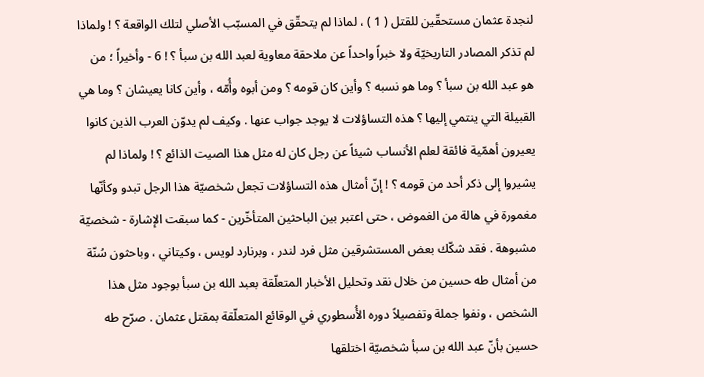لنجدة عثمان مستحقّين للقتل ( 1 ) ، لماذا لم يتحقّق في المسبّب الأصلي لتلك الواقعة ؟ ! ولماذا لم تذكر المصادر التاريخيّة ولا خبراً واحداً عن ملاحقة معاوية لعبد الله بن سبأ ؟ ! 6 - وأخيراً ؛ من هو عبد الله بن سبأ ؟ وما هو نسبه ؟ وأين كان قومه ؟ ومن أبوه وأُمّه ، وأين كانا يعيشان ؟ وما هي القبيلة التي ينتمي إليها ؟ هذه التساؤلات لا يوجد جواب عنها . وكيف لم يدوّن العرب الذين كانوا يعيرون أهمّية فائقة لعلم الأنساب شيئاً عن رجل كان له مثل هذا الصيت الذائع ؟ ! ولماذا لم يشيروا إلى ذكر أحد من قومه ؟ ! إنّ أمثال هذه التساؤلات تجعل شخصيّة هذا الرجل تبدو وكأنّها مغمورة في هالة من الغموض ، حتى اعتبر بين الباحثين المتأخّرين - كما سبقت الإشارة - شخصيّة مشبوهة . فقد شكّك بعض المستشرقين مثل فرد لندر ، وبرنارد لويس ، وكيتاني ، وباحثون سُنّة من أمثال طه حسين من خلال نقد وتحليل الأخبار المتعلّقة بعبد الله بن سبأ بوجود مثل هذا الشخص ، ونفوا جملة وتفصيلاً دوره الأُسطوري في الوقائع المتعلّقة بمقتل عثمان . صرّح طه حسين بأنّ عبد الله بن سبأ شخصيّة اختلقها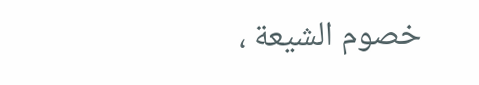خصوم الشيعة ،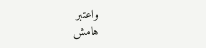واعتبر
هامش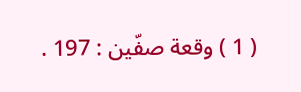( 1 ) وقعة صفّين : 197 .